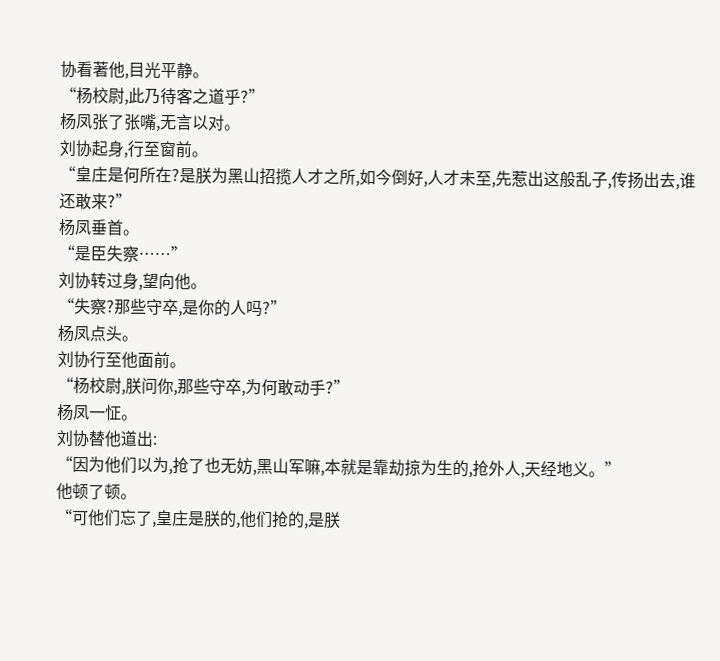协看著他,目光平静。
“杨校尉,此乃待客之道乎?”
杨凤张了张嘴,无言以对。
刘协起身,行至窗前。
“皇庄是何所在?是朕为黑山招揽人才之所,如今倒好,人才未至,先惹出这般乱子,传扬出去,谁还敢来?”
杨凤垂首。
“是臣失察……”
刘协转过身,望向他。
“失察?那些守卒,是你的人吗?”
杨凤点头。
刘协行至他面前。
“杨校尉,朕问你,那些守卒,为何敢动手?”
杨凤一怔。
刘协替他道出:
“因为他们以为,抢了也无妨,黑山军嘛,本就是靠劫掠为生的,抢外人,天经地义。”
他顿了顿。
“可他们忘了,皇庄是朕的,他们抢的,是朕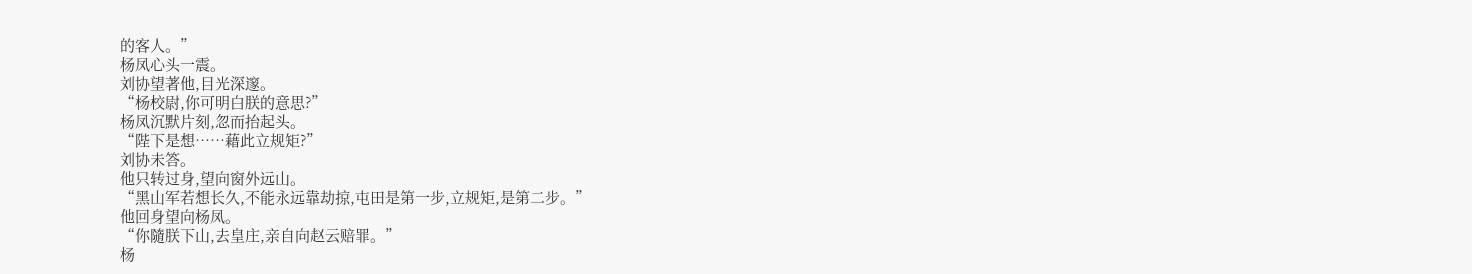的客人。”
杨凤心头一震。
刘协望著他,目光深邃。
“杨校尉,你可明白朕的意思?”
杨凤沉默片刻,忽而抬起头。
“陛下是想……藉此立规矩?”
刘协未答。
他只转过身,望向窗外远山。
“黑山军若想长久,不能永远靠劫掠,屯田是第一步,立规矩,是第二步。”
他回身望向杨凤。
“你隨朕下山,去皇庄,亲自向赵云赔罪。”
杨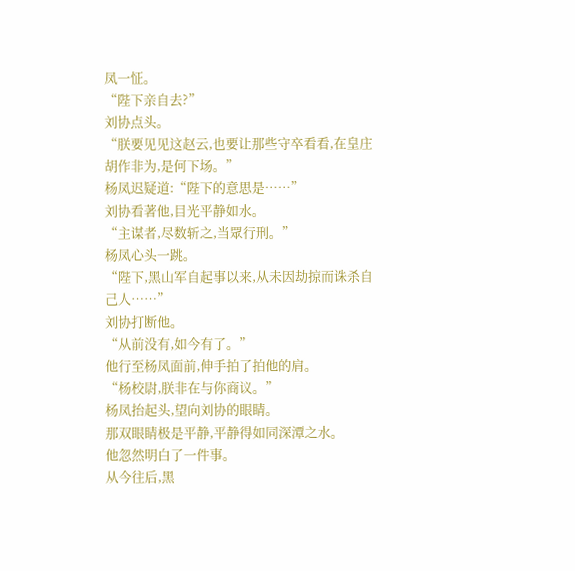凤一怔。
“陛下亲自去?”
刘协点头。
“朕要见见这赵云,也要让那些守卒看看,在皇庄胡作非为,是何下场。”
杨凤迟疑道:“陛下的意思是……”
刘协看著他,目光平静如水。
“主谋者,尽数斩之,当眾行刑。”
杨凤心头一跳。
“陛下,黑山军自起事以来,从未因劫掠而诛杀自己人……”
刘协打断他。
“从前没有,如今有了。”
他行至杨凤面前,伸手拍了拍他的肩。
“杨校尉,朕非在与你商议。”
杨凤抬起头,望向刘协的眼睛。
那双眼睛极是平静,平静得如同深潭之水。
他忽然明白了一件事。
从今往后,黑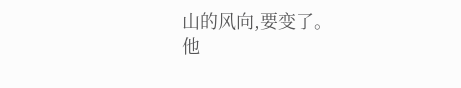山的风向,要变了。
他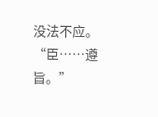没法不应。
“臣……遵旨。”